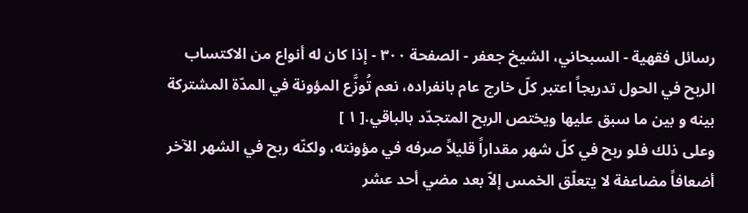رسائل فقهية - السبحاني، الشيخ جعفر - الصفحة ٣٠٠ - إذا كان له أنواع من الاكتساب
الربح في الحول تدريجاً اعتبر كلّ خارج عام بانفراده، نعم تُوزَّع المؤونة في المدّة المشتركة بينه و بين ما سبق عليها ويختص الربح المتجدّد بالباقي.[ ١ ]
وعلى ذلك فلو ربح في كلّ شهر مقداراً قليلاً صرفه في مؤونته، ولكنّه ربح في الشهر الآخر أضعافاً مضاعفة لا يتعلّق الخمس إلاّ بعد مضي أحد عشر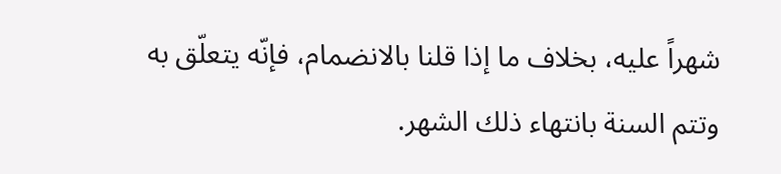شهراً عليه، بخلاف ما إذا قلنا بالانضمام، فإنّه يتعلّق به وتتم السنة بانتهاء ذلك الشهر.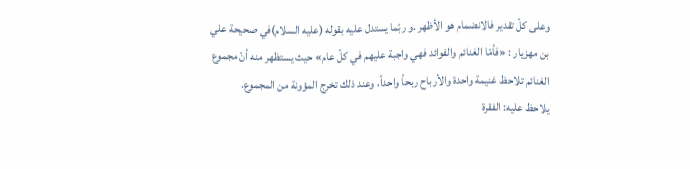وعلى كلّ تقدير فالانضمام هو الأظهر .و ربّما يستدل عليه بقوله (عليه السلام)في صحيحة علي بن مهزيار : «فأمّا الغنائم والفوائد فهي واجبة عليهم في كلّ عام» حيث يستظهر منه أنّ مجموع الغنائم تلاحظ غنيمة واحدة والأرباح ربحاً واحداً، وعند ذلك تخرج المؤونة من المجموع.
يلاحظ عليه: الفقرة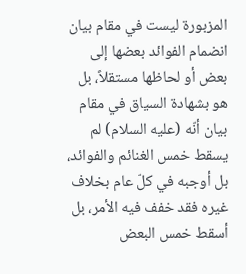المزبورة ليست في مقام بيان انضمام الفوائد بعضها إلى بعض أو لحاظها مستقلاً، بل هو بشهادة السياق في مقام بيان أنّه (عليه السلام) لم يسقط خمس الغنائم والفوائد، بل أوجبه في كلّ عام بخلاف غيره فقد خفف فيه الأمر، بل أسقط خمس البعض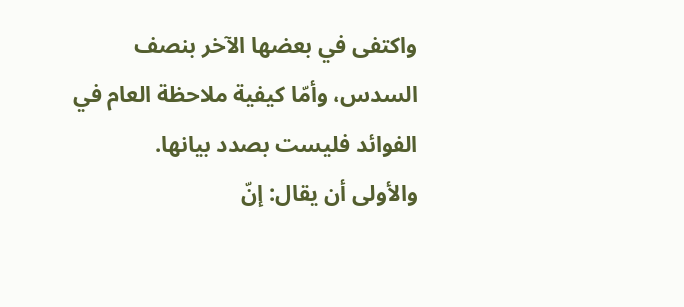واكتفى في بعضها الآخر بنصف السدس، وأمّا كيفية ملاحظة العام في الفوائد فليست بصدد بيانها.
والأولى أن يقال: إنّ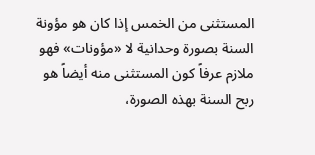المستثنى من الخمس إذا كان هو مؤونة السنة بصورة وحدانية لا «مؤونات» فهو ملازم عرفاً كون المستثنى منه أيضاً هو ربح السنة بهذه الصورة،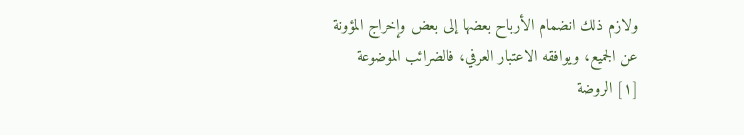ولازم ذلك انضمام الأرباح بعضها إلى بعض وإخراج المؤونة عن الجميع، ويوافقه الاعتبار العرفي، فالضرائب الموضوعة
[١] الروضة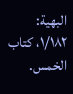البهية: ١/١٨٢، كتاب الخمس.